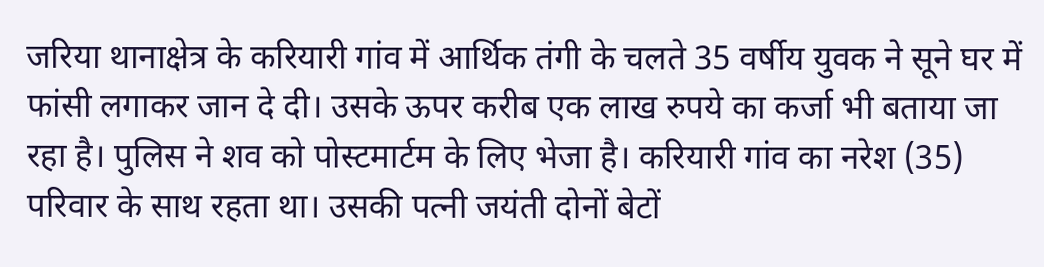जरिया थानाक्षेत्र के करियारी गांव में आर्थिक तंगी के चलते 35 वर्षीय युवक ने सूने घर में फांसी लगाकर जान दे दी। उसके ऊपर करीब एक लाख रुपये का कर्जा भी बताया जा रहा है। पुलिस ने शव को पोस्टमार्टम के लिए भेजा है। करियारी गांव का नरेश (35) परिवार के साथ रहता था। उसकी पत्नी जयंती दोनों बेटों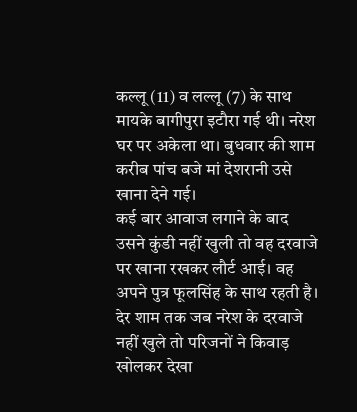कल्लू (11) व लल्लू (7) के साथ मायके बागीपुरा इटौरा गई थी। नरेश घर पर अकेला था। बुधवार की शाम करीब पांच बजे मां देशरानी उसे खाना देने गई।
कई बार आवाज लगाने के बाद उसने कुंडी नहीं खुली तो वह दरवाजे पर खाना रखकर लौर्ट आई। वह अपने पुत्र फूलसिंह के साथ रहती है। देर शाम तक जब नरेश के दरवाजे नहीं खुले तो परिजनों ने किवाड़ खोलकर देखा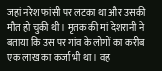जहां नरेश फांसी पर लटका था और उसकी मौत हो चुकी थी। मृतक की मां देशरानी ने बताया कि उस पर गांव के लोगों का करीब एक लाख का कर्जा भी था। वह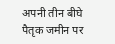अपनी तीन बीघे पैतृक जमीन पर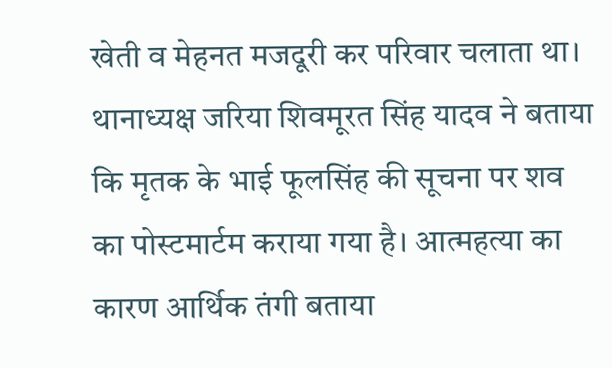खेती व मेहनत मजदूरी कर परिवार चलाता था।
थानाध्यक्ष जरिया शिवमूरत सिंह यादव ने बताया कि मृतक के भाई फूलसिंह की सूचना पर शव का पोस्टमार्टम कराया गया है। आत्महत्या का कारण आर्थिक तंगी बताया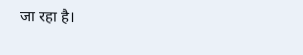जा रहा है।